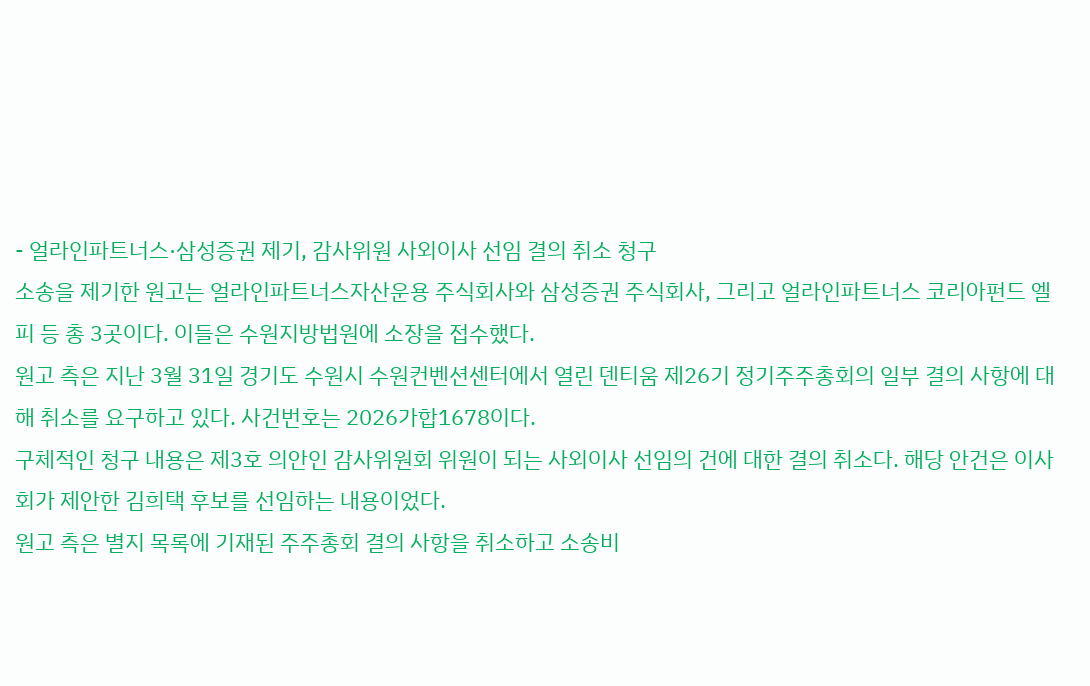- 얼라인파트너스·삼성증권 제기, 감사위원 사외이사 선임 결의 취소 청구
소송을 제기한 원고는 얼라인파트너스자산운용 주식회사와 삼성증권 주식회사, 그리고 얼라인파트너스 코리아펀드 엘피 등 총 3곳이다. 이들은 수원지방법원에 소장을 접수했다.
원고 측은 지난 3월 31일 경기도 수원시 수원컨벤션센터에서 열린 덴티움 제26기 정기주주총회의 일부 결의 사항에 대해 취소를 요구하고 있다. 사건번호는 2026가합1678이다.
구체적인 청구 내용은 제3호 의안인 감사위원회 위원이 되는 사외이사 선임의 건에 대한 결의 취소다. 해당 안건은 이사회가 제안한 김희택 후보를 선임하는 내용이었다.
원고 측은 별지 목록에 기재된 주주총회 결의 사항을 취소하고 소송비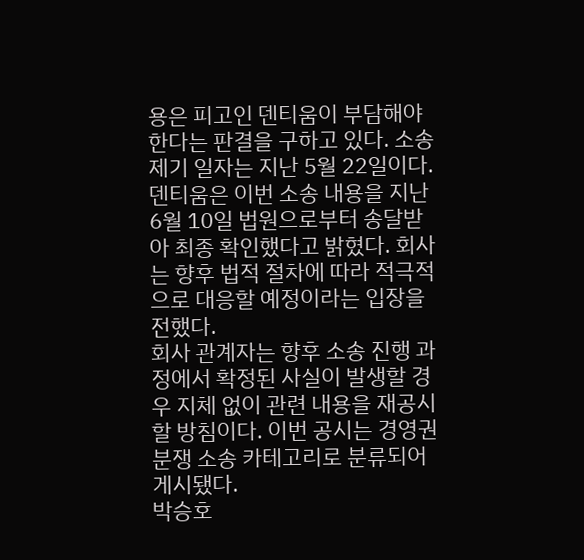용은 피고인 덴티움이 부담해야 한다는 판결을 구하고 있다. 소송 제기 일자는 지난 5월 22일이다.
덴티움은 이번 소송 내용을 지난 6월 10일 법원으로부터 송달받아 최종 확인했다고 밝혔다. 회사는 향후 법적 절차에 따라 적극적으로 대응할 예정이라는 입장을 전했다.
회사 관계자는 향후 소송 진행 과정에서 확정된 사실이 발생할 경우 지체 없이 관련 내용을 재공시할 방침이다. 이번 공시는 경영권 분쟁 소송 카테고리로 분류되어 게시됐다.
박승호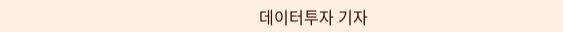데이터투자 기자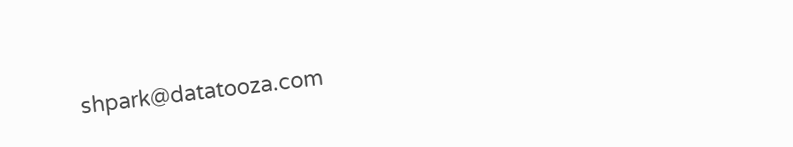shpark@datatooza.com